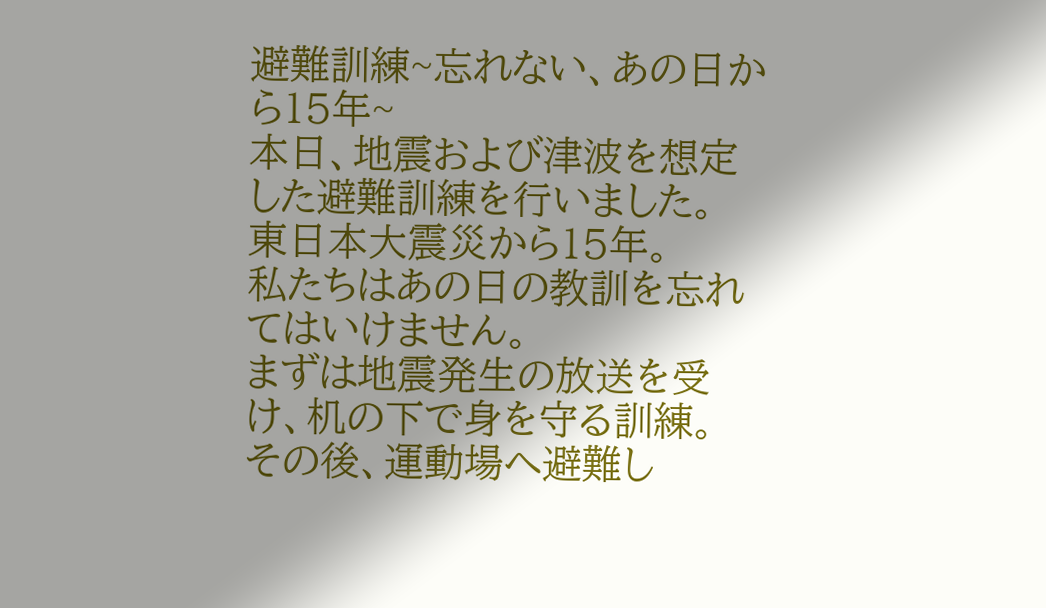避難訓練~忘れない、あの日から15年~
本日、地震および津波を想定した避難訓練を行いました。
東日本大震災から15年。
私たちはあの日の教訓を忘れてはいけません。
まずは地震発生の放送を受け、机の下で身を守る訓練。
その後、運動場へ避難し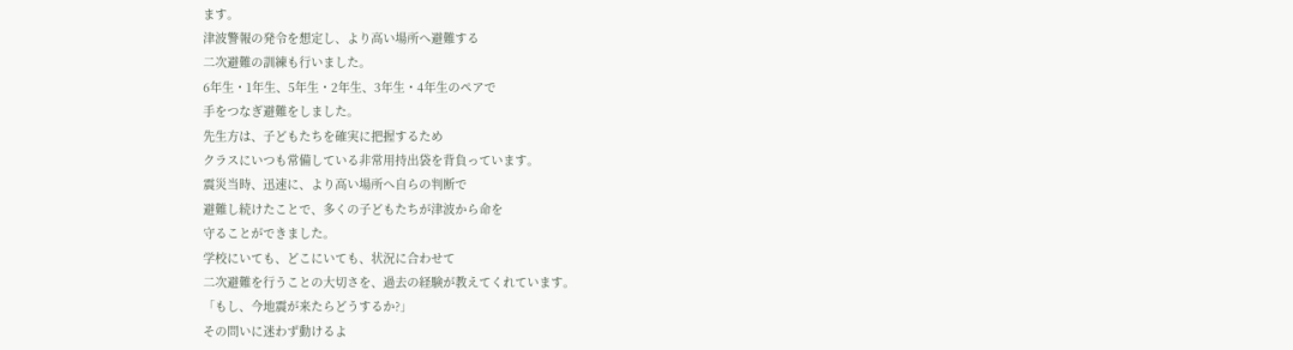ます。
津波警報の発令を想定し、より高い場所へ避難する
二次避難の訓練も行いました。
6年生・1年生、5年生・2年生、3年生・4年生のペアで
手をつなぎ避難をしました。
先生方は、子どもたちを確実に把握するため
クラスにいつも常備している非常用持出袋を背負っています。
震災当時、迅速に、より高い場所へ自らの判断で
避難し続けたことで、多くの子どもたちが津波から命を
守ることができました。
学校にいても、どこにいても、状況に合わせて
二次避難を行うことの大切さを、過去の経験が教えてくれています。
「もし、今地震が来たらどうするか?」
その問いに迷わず動けるよ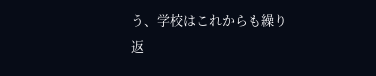う、学校はこれからも繰り返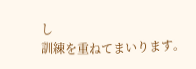し
訓練を重ねてまいります。